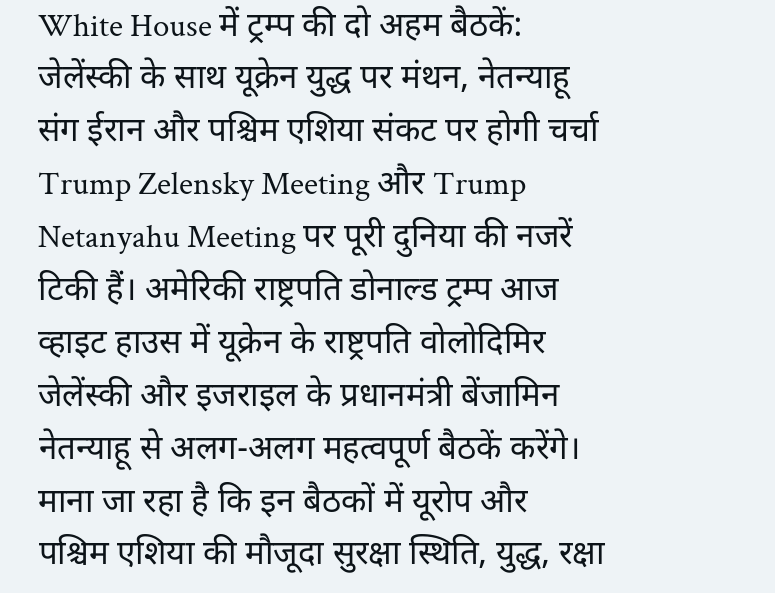White House में ट्रम्प की दो अहम बैठकें: जेलेंस्की के साथ यूक्रेन युद्ध पर मंथन, नेतन्याहू संग ईरान और पश्चिम एशिया संकट पर होगी चर्चा
Trump Zelensky Meeting और Trump Netanyahu Meeting पर पूरी दुनिया की नजरें टिकी हैं। अमेरिकी राष्ट्रपति डोनाल्ड ट्रम्प आज व्हाइट हाउस में यूक्रेन के राष्ट्रपति वोलोदिमिर जेलेंस्की और इजराइल के प्रधानमंत्री बेंजामिन नेतन्याहू से अलग-अलग महत्वपूर्ण बैठकें करेंगे। माना जा रहा है कि इन बैठकों में यूरोप और पश्चिम एशिया की मौजूदा सुरक्षा स्थिति, युद्ध, रक्षा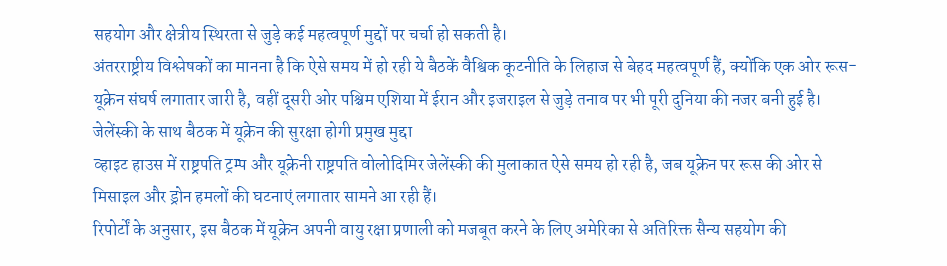सहयोग और क्षेत्रीय स्थिरता से जुड़े कई महत्वपूर्ण मुद्दों पर चर्चा हो सकती है।
अंतरराष्ट्रीय विश्लेषकों का मानना है कि ऐसे समय में हो रही ये बैठकें वैश्विक कूटनीति के लिहाज से बेहद महत्वपूर्ण हैं, क्योंकि एक ओर रूस-यूक्रेन संघर्ष लगातार जारी है, वहीं दूसरी ओर पश्चिम एशिया में ईरान और इजराइल से जुड़े तनाव पर भी पूरी दुनिया की नजर बनी हुई है।
जेलेंस्की के साथ बैठक में यूक्रेन की सुरक्षा होगी प्रमुख मुद्दा
व्हाइट हाउस में राष्ट्रपति ट्रम्प और यूक्रेनी राष्ट्रपति वोलोदिमिर जेलेंस्की की मुलाकात ऐसे समय हो रही है, जब यूक्रेन पर रूस की ओर से मिसाइल और ड्रोन हमलों की घटनाएं लगातार सामने आ रही हैं।
रिपोर्टों के अनुसार, इस बैठक में यूक्रेन अपनी वायु रक्षा प्रणाली को मजबूत करने के लिए अमेरिका से अतिरिक्त सैन्य सहयोग की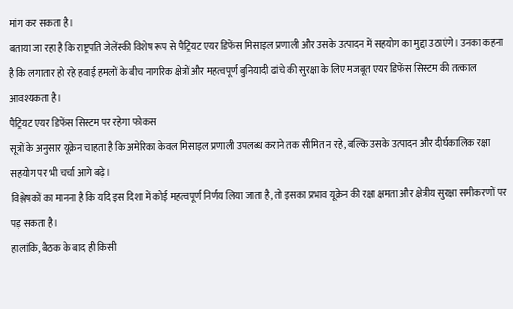मांग कर सकता है।
बताया जा रहा है कि राष्ट्रपति जेलेंस्की विशेष रूप से पैट्रियट एयर डिफेंस मिसाइल प्रणाली और उसके उत्पादन में सहयोग का मुद्दा उठाएंगे। उनका कहना है कि लगातार हो रहे हवाई हमलों के बीच नागरिक क्षेत्रों और महत्वपूर्ण बुनियादी ढांचे की सुरक्षा के लिए मजबूत एयर डिफेंस सिस्टम की तत्काल आवश्यकता है।
पैट्रियट एयर डिफेंस सिस्टम पर रहेगा फोकस
सूत्रों के अनुसार यूक्रेन चाहता है कि अमेरिका केवल मिसाइल प्रणाली उपलब्ध कराने तक सीमित न रहे, बल्कि उसके उत्पादन और दीर्घकालिक रक्षा सहयोग पर भी चर्चा आगे बढ़े।
विश्लेषकों का मानना है कि यदि इस दिशा में कोई महत्वपूर्ण निर्णय लिया जाता है, तो इसका प्रभाव यूक्रेन की रक्षा क्षमता और क्षेत्रीय सुरक्षा समीकरणों पर पड़ सकता है।
हालांकि, बैठक के बाद ही किसी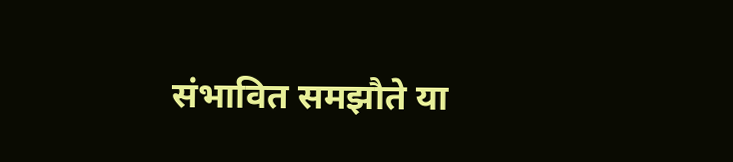संभावित समझौते या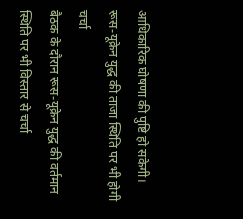आधिकारिक घोषणा की पुष्टि हो सकेगी।
रूस-यूक्रेन युद्ध की ताजा स्थिति पर भी होगी चर्चा
बैठक के दौरान रूस-यूक्रेन युद्ध की वर्तमान स्थिति पर भी विस्तार से चर्चा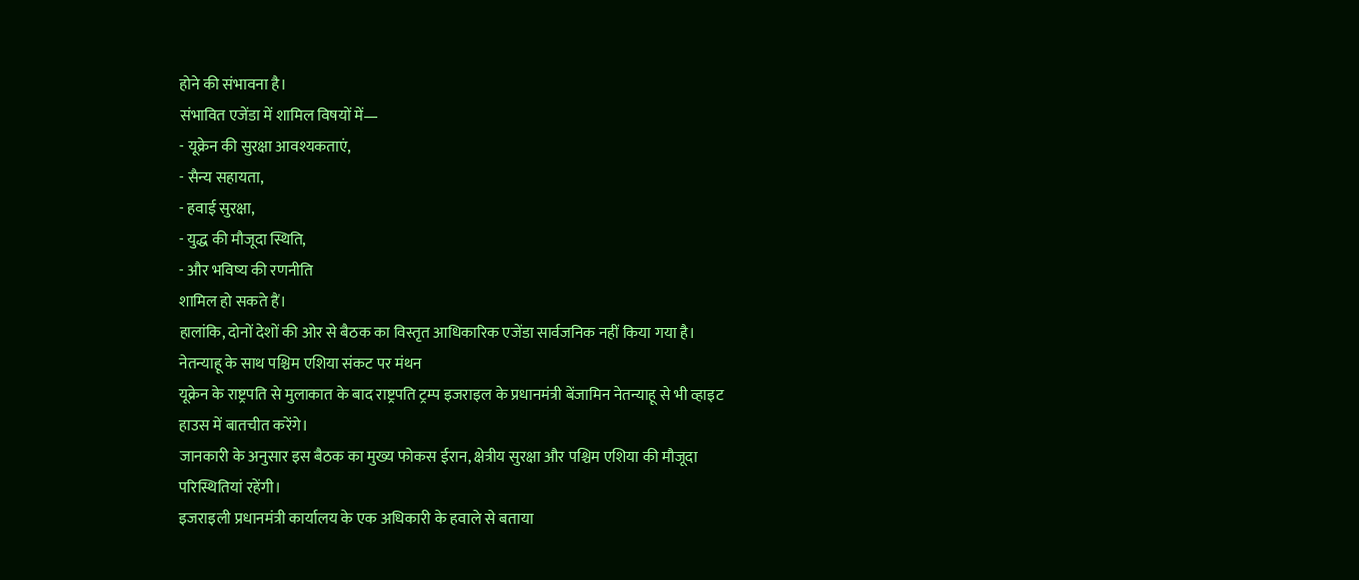होने की संभावना है।
संभावित एजेंडा में शामिल विषयों में—
- यूक्रेन की सुरक्षा आवश्यकताएं,
- सैन्य सहायता,
- हवाई सुरक्षा,
- युद्ध की मौजूदा स्थिति,
- और भविष्य की रणनीति
शामिल हो सकते हैं।
हालांकि, दोनों देशों की ओर से बैठक का विस्तृत आधिकारिक एजेंडा सार्वजनिक नहीं किया गया है।
नेतन्याहू के साथ पश्चिम एशिया संकट पर मंथन
यूक्रेन के राष्ट्रपति से मुलाकात के बाद राष्ट्रपति ट्रम्प इजराइल के प्रधानमंत्री बेंजामिन नेतन्याहू से भी व्हाइट हाउस में बातचीत करेंगे।
जानकारी के अनुसार इस बैठक का मुख्य फोकस ईरान, क्षेत्रीय सुरक्षा और पश्चिम एशिया की मौजूदा परिस्थितियां रहेंगी।
इजराइली प्रधानमंत्री कार्यालय के एक अधिकारी के हवाले से बताया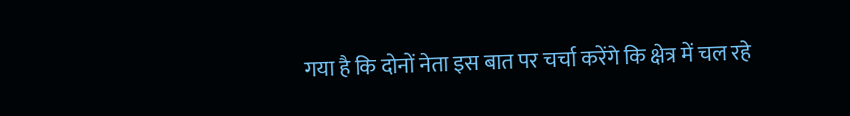गया है कि दोनों नेता इस बात पर चर्चा करेंगे कि क्षेत्र में चल रहे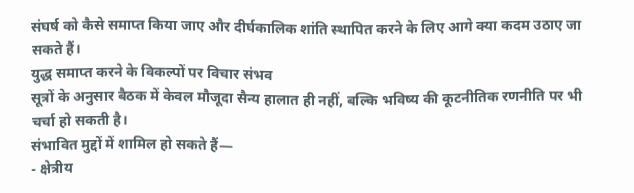संघर्ष को कैसे समाप्त किया जाए और दीर्घकालिक शांति स्थापित करने के लिए आगे क्या कदम उठाए जा सकते हैं।
युद्ध समाप्त करने के विकल्पों पर विचार संभव
सूत्रों के अनुसार बैठक में केवल मौजूदा सैन्य हालात ही नहीं, बल्कि भविष्य की कूटनीतिक रणनीति पर भी चर्चा हो सकती है।
संभावित मुद्दों में शामिल हो सकते हैं—
- क्षेत्रीय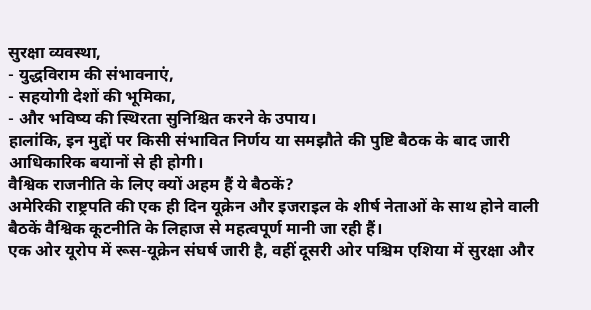सुरक्षा व्यवस्था,
- युद्धविराम की संभावनाएं,
- सहयोगी देशों की भूमिका,
- और भविष्य की स्थिरता सुनिश्चित करने के उपाय।
हालांकि, इन मुद्दों पर किसी संभावित निर्णय या समझौते की पुष्टि बैठक के बाद जारी आधिकारिक बयानों से ही होगी।
वैश्विक राजनीति के लिए क्यों अहम हैं ये बैठकें?
अमेरिकी राष्ट्रपति की एक ही दिन यूक्रेन और इजराइल के शीर्ष नेताओं के साथ होने वाली बैठकें वैश्विक कूटनीति के लिहाज से महत्वपूर्ण मानी जा रही हैं।
एक ओर यूरोप में रूस-यूक्रेन संघर्ष जारी है, वहीं दूसरी ओर पश्चिम एशिया में सुरक्षा और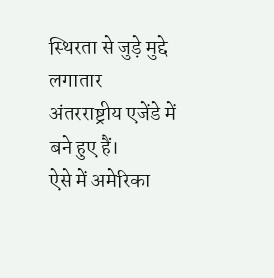स्थिरता से जुड़े मुद्दे लगातार अंतरराष्ट्रीय एजेंडे में बने हुए हैं।
ऐसे में अमेरिका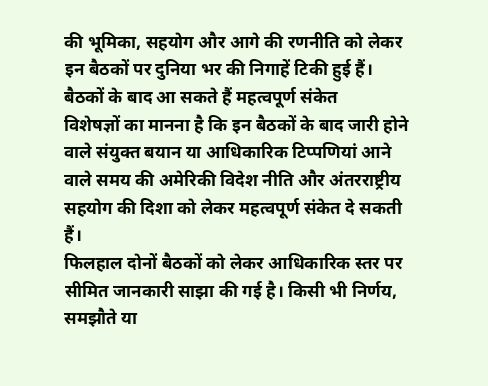की भूमिका, सहयोग और आगे की रणनीति को लेकर इन बैठकों पर दुनिया भर की निगाहें टिकी हुई हैं।
बैठकों के बाद आ सकते हैं महत्वपूर्ण संकेत
विशेषज्ञों का मानना है कि इन बैठकों के बाद जारी होने वाले संयुक्त बयान या आधिकारिक टिप्पणियां आने वाले समय की अमेरिकी विदेश नीति और अंतरराष्ट्रीय सहयोग की दिशा को लेकर महत्वपूर्ण संकेत दे सकती हैं।
फिलहाल दोनों बैठकों को लेकर आधिकारिक स्तर पर सीमित जानकारी साझा की गई है। किसी भी निर्णय, समझौते या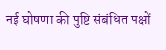नई घोषणा की पुष्टि संबंधित पक्षों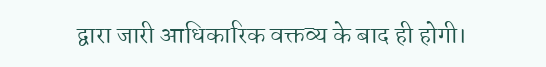द्वारा जारी आधिकारिक वक्तव्य के बाद ही होगी।